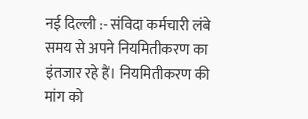नई दिल्ली :- संविदा कर्मचारी लंबे समय से अपने नियमितीकरण का इंतजार रहे हैं। नियमितीकरण की मांग को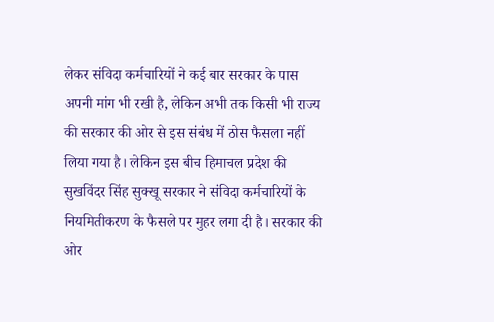लेकर संविदा कर्मचारियों ने कई बार सरकार के पास अपनी मांग भी रखी है, लेकिन अभी तक किसी भी राज्य की सरकार की ओर से इस संबंध में ठोस फैसला नहीं लिया गया है। लेकिन इस बीच हिमाचल प्रदेश की सुखविंदर सिंह सुक्खू सरकार ने संविदा कर्मचारियों के नियमितीकरण के फैसले पर मुहर लगा दी है। सरकार की ओर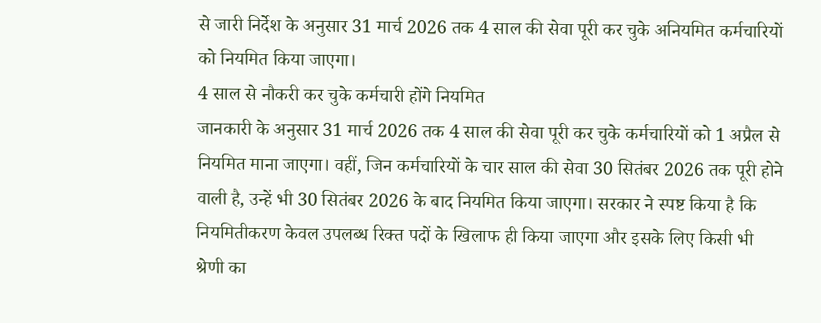से जारी निर्देश के अनुसार 31 मार्च 2026 तक 4 साल की सेवा पूरी कर चुके अनियमित कर्मचारियों को नियमित किया जाएगा।
4 साल से नौकरी कर चुके कर्मचारी होंगे नियमित
जानकारी के अनुसार 31 मार्च 2026 तक 4 साल की सेवा पूरी कर चुके कर्मचारियों को 1 अप्रैल से नियमित माना जाएगा। वहीं, जिन कर्मचारियों के चार साल की सेवा 30 सितंबर 2026 तक पूरी होने वाली है, उन्हें भी 30 सितंबर 2026 के बाद नियमित किया जाएगा। सरकार ने स्पष्ट किया है कि नियमितीकरण केवल उपलब्ध रिक्त पदों के खिलाफ ही किया जाएगा और इसके लिए किसी भी श्रेणी का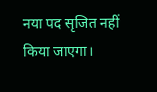नया पद सृजित नहीं किया जाएगा।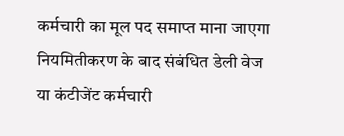कर्मचारी का मूल पद समाप्त माना जाएगा
नियमितीकरण के बाद संबंधित डेली वेज या कंटीजेंट कर्मचारी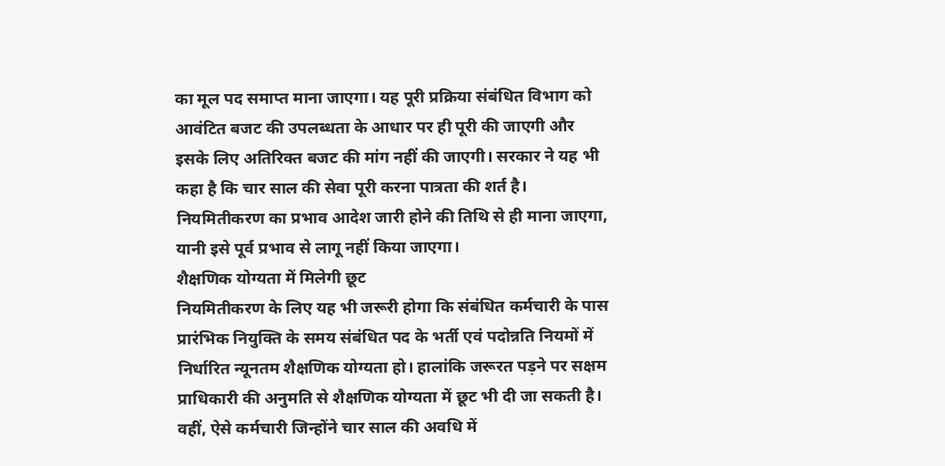का मूल पद समाप्त माना जाएगा। यह पूरी प्रक्रिया संबंधित विभाग को आवंटित बजट की उपलब्धता के आधार पर ही पूरी की जाएगी और इसके लिए अतिरिक्त बजट की मांग नहीं की जाएगी। सरकार ने यह भी कहा है कि चार साल की सेवा पूरी करना पात्रता की शर्त है। नियमितीकरण का प्रभाव आदेश जारी होने की तिथि से ही माना जाएगा, यानी इसे पूर्व प्रभाव से लागू नहीं किया जाएगा।
शैक्षणिक योग्यता में मिलेगी छूट
नियमितीकरण के लिए यह भी जरूरी होगा कि संबंधित कर्मचारी के पास प्रारंभिक नियुक्ति के समय संबंधित पद के भर्ती एवं पदोन्नति नियमों में निर्धारित न्यूनतम शैक्षणिक योग्यता हो। हालांकि जरूरत पड़ने पर सक्षम प्राधिकारी की अनुमति से शैक्षणिक योग्यता में छूट भी दी जा सकती है। वहीं, ऐसे कर्मचारी जिन्होंने चार साल की अवधि में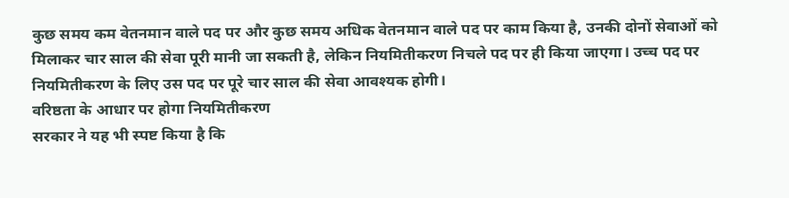कुछ समय कम वेतनमान वाले पद पर और कुछ समय अधिक वेतनमान वाले पद पर काम किया है, उनकी दोनों सेवाओं को मिलाकर चार साल की सेवा पूरी मानी जा सकती है, लेकिन नियमितीकरण निचले पद पर ही किया जाएगा। उच्च पद पर नियमितीकरण के लिए उस पद पर पूरे चार साल की सेवा आवश्यक होगी।
वरिष्ठता के आधार पर होगा नियमितीकरण
सरकार ने यह भी स्पष्ट किया है कि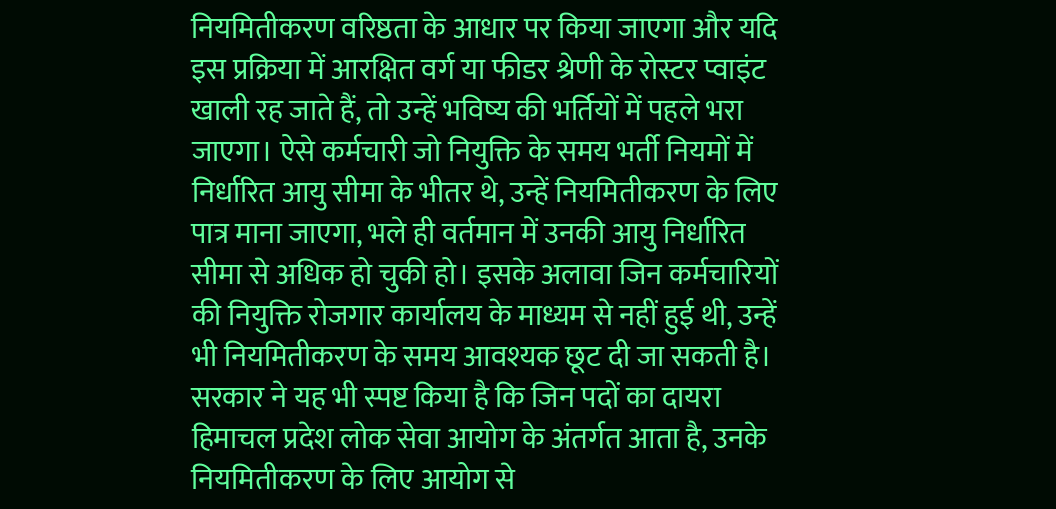नियमितीकरण वरिष्ठता के आधार पर किया जाएगा और यदि इस प्रक्रिया में आरक्षित वर्ग या फीडर श्रेणी के रोस्टर प्वाइंट खाली रह जाते हैं, तो उन्हें भविष्य की भर्तियों में पहले भरा जाएगा। ऐसे कर्मचारी जो नियुक्ति के समय भर्ती नियमों में निर्धारित आयु सीमा के भीतर थे, उन्हें नियमितीकरण के लिए पात्र माना जाएगा, भले ही वर्तमान में उनकी आयु निर्धारित सीमा से अधिक हो चुकी हो। इसके अलावा जिन कर्मचारियों की नियुक्ति रोजगार कार्यालय के माध्यम से नहीं हुई थी, उन्हें भी नियमितीकरण के समय आवश्यक छूट दी जा सकती है। सरकार ने यह भी स्पष्ट किया है कि जिन पदों का दायरा हिमाचल प्रदेश लोक सेवा आयोग के अंतर्गत आता है, उनके नियमितीकरण के लिए आयोग से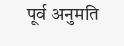पूर्व अनुमति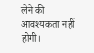लेने की आवश्यकता नहीं होगी।